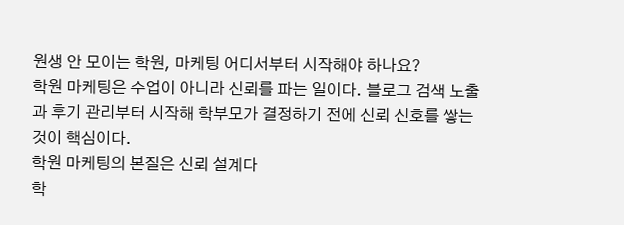원생 안 모이는 학원, 마케팅 어디서부터 시작해야 하나요?
학원 마케팅은 수업이 아니라 신뢰를 파는 일이다. 블로그 검색 노출과 후기 관리부터 시작해 학부모가 결정하기 전에 신뢰 신호를 쌓는 것이 핵심이다.
학원 마케팅의 본질은 신뢰 설계다
학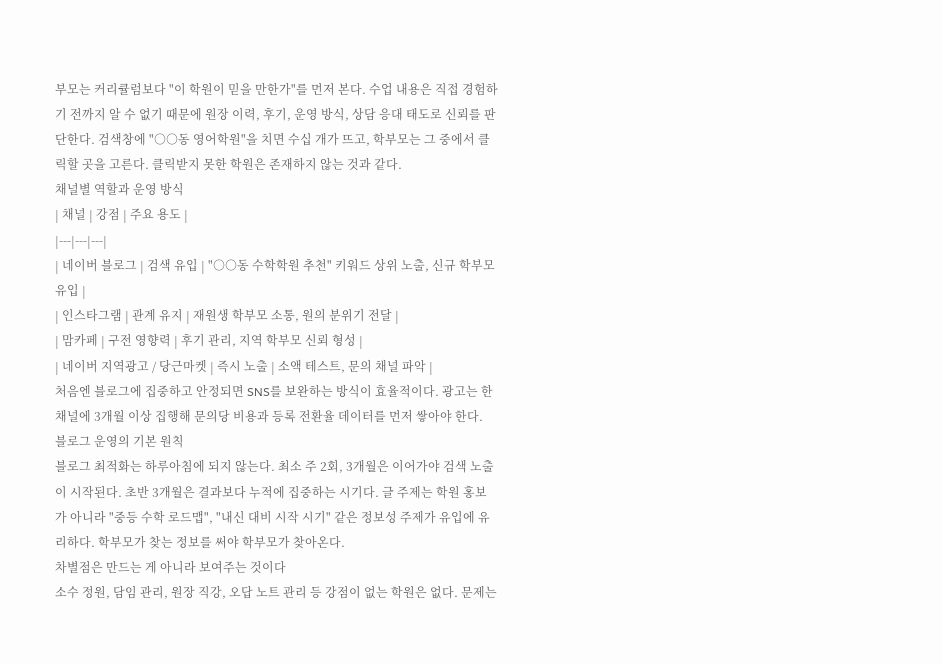부모는 커리큘럼보다 "이 학원이 믿을 만한가"를 먼저 본다. 수업 내용은 직접 경험하기 전까지 알 수 없기 때문에 원장 이력, 후기, 운영 방식, 상담 응대 태도로 신뢰를 판단한다. 검색창에 "○○동 영어학원"을 치면 수십 개가 뜨고, 학부모는 그 중에서 클릭할 곳을 고른다. 클릭받지 못한 학원은 존재하지 않는 것과 같다.
채널별 역할과 운영 방식
| 채널 | 강점 | 주요 용도 |
|---|---|---|
| 네이버 블로그 | 검색 유입 | "○○동 수학학원 추천" 키워드 상위 노출, 신규 학부모 유입 |
| 인스타그램 | 관계 유지 | 재원생 학부모 소통, 원의 분위기 전달 |
| 맘카페 | 구전 영향력 | 후기 관리, 지역 학부모 신뢰 형성 |
| 네이버 지역광고 / 당근마켓 | 즉시 노출 | 소액 테스트, 문의 채널 파악 |
처음엔 블로그에 집중하고 안정되면 SNS를 보완하는 방식이 효율적이다. 광고는 한 채널에 3개월 이상 집행해 문의당 비용과 등록 전환율 데이터를 먼저 쌓아야 한다.
블로그 운영의 기본 원칙
블로그 최적화는 하루아침에 되지 않는다. 최소 주 2회, 3개월은 이어가야 검색 노출이 시작된다. 초반 3개월은 결과보다 누적에 집중하는 시기다. 글 주제는 학원 홍보가 아니라 "중등 수학 로드맵", "내신 대비 시작 시기" 같은 정보성 주제가 유입에 유리하다. 학부모가 찾는 정보를 써야 학부모가 찾아온다.
차별점은 만드는 게 아니라 보여주는 것이다
소수 정원, 담임 관리, 원장 직강, 오답 노트 관리 등 강점이 없는 학원은 없다. 문제는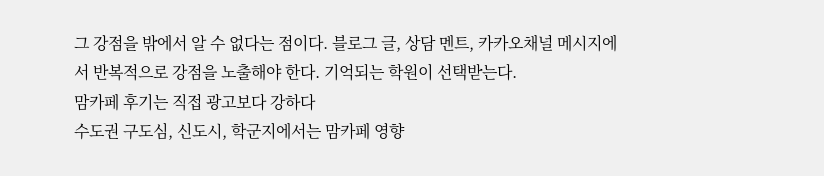그 강점을 밖에서 알 수 없다는 점이다. 블로그 글, 상담 멘트, 카카오채널 메시지에서 반복적으로 강점을 노출해야 한다. 기억되는 학원이 선택받는다.
맘카페 후기는 직접 광고보다 강하다
수도권 구도심, 신도시, 학군지에서는 맘카페 영향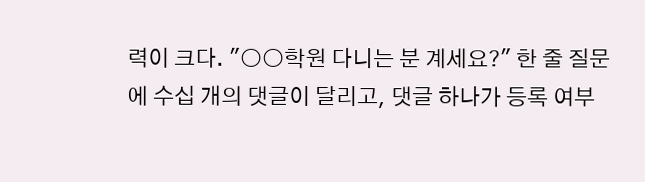력이 크다. "○○학원 다니는 분 계세요?" 한 줄 질문에 수십 개의 댓글이 달리고, 댓글 하나가 등록 여부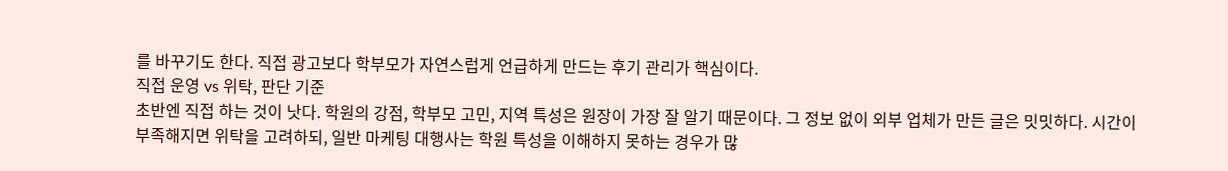를 바꾸기도 한다. 직접 광고보다 학부모가 자연스럽게 언급하게 만드는 후기 관리가 핵심이다.
직접 운영 vs 위탁, 판단 기준
초반엔 직접 하는 것이 낫다. 학원의 강점, 학부모 고민, 지역 특성은 원장이 가장 잘 알기 때문이다. 그 정보 없이 외부 업체가 만든 글은 밋밋하다. 시간이 부족해지면 위탁을 고려하되, 일반 마케팅 대행사는 학원 특성을 이해하지 못하는 경우가 많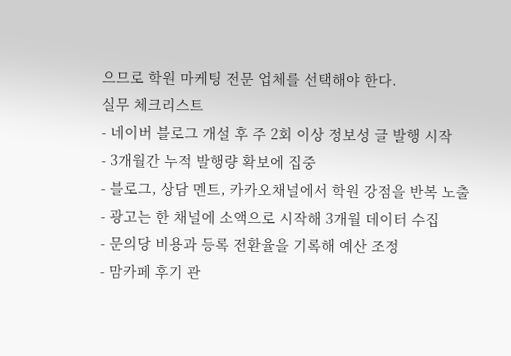으므로 학원 마케팅 전문 업체를 선택해야 한다.
실무 체크리스트
- 네이버 블로그 개설 후 주 2회 이상 정보성 글 발행 시작
- 3개월간 누적 발행량 확보에 집중
- 블로그, 상담 멘트, 카카오채널에서 학원 강점을 반복 노출
- 광고는 한 채널에 소액으로 시작해 3개월 데이터 수집
- 문의당 비용과 등록 전환율을 기록해 예산 조정
- 맘카페 후기 관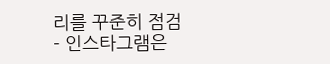리를 꾸준히 점검
- 인스타그램은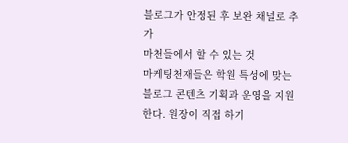블로그가 안정된 후 보완 채널로 추가
마천들에서 할 수 있는 것
마케팅천재들은 학원 특성에 맞는 블로그 콘텐츠 기획과 운영을 지원한다. 원장이 직접 하기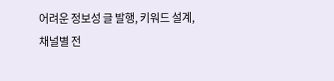어려운 정보성 글 발행, 키워드 설계, 채널별 전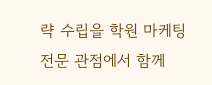략 수립을 학원 마케팅 전문 관점에서 함께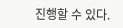진행할 수 있다.